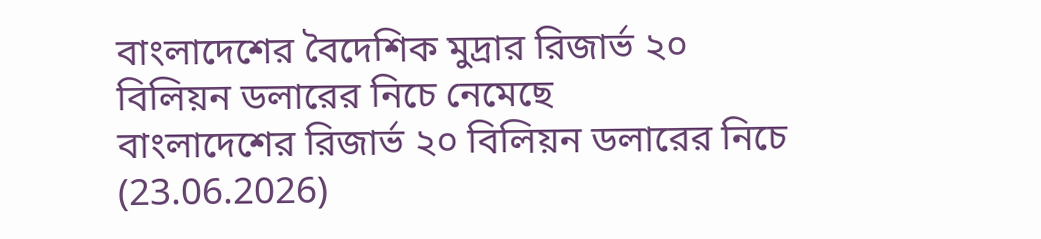বাংলাদেশের বৈদেশিক মুদ্রার রিজার্ভ ২০ বিলিয়ন ডলারের নিচে নেমেছে
বাংলাদেশের রিজার্ভ ২০ বিলিয়ন ডলারের নিচে (23.06.2026)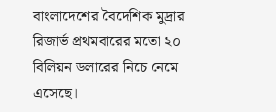বাংলাদেশের বৈদেশিক মুদ্রার রিজার্ভ প্রথমবারের মতো ২০ বিলিয়ন ডলারের নিচে নেমে এসেছে।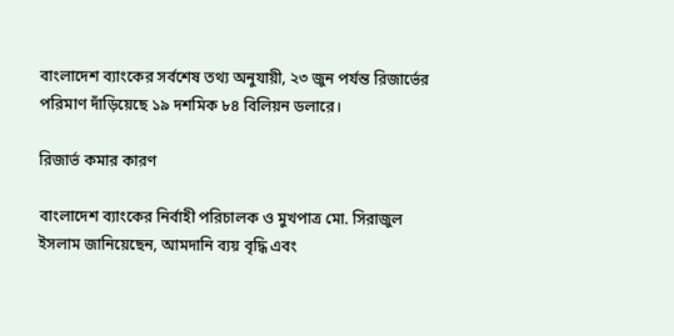বাংলাদেশ ব্যাংকের সর্বশেষ তথ্য অনুযায়ী, ২৩ জুন পর্যন্ত রিজার্ভের পরিমাণ দাঁড়িয়েছে ১৯ দশমিক ৮৪ বিলিয়ন ডলারে।

রিজার্ভ কমার কারণ

বাংলাদেশ ব্যাংকের নির্বাহী পরিচালক ও মুখপাত্র মো. সিরাজুল ইসলাম জানিয়েছেন, আমদানি ব্যয় বৃদ্ধি এবং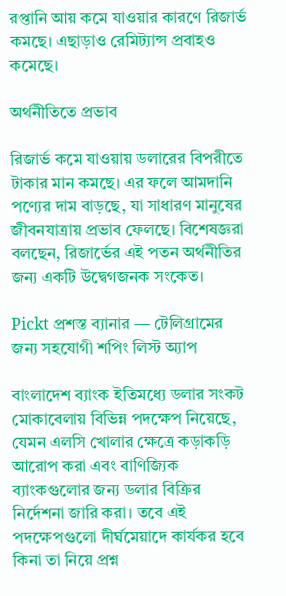রপ্তানি আয় কমে যাওয়ার কারণে রিজার্ভ কমছে। এছাড়াও রেমিট্যান্স প্রবাহও কমেছে।

অর্থনীতিতে প্রভাব

রিজার্ভ কমে যাওয়ায় ডলারের বিপরীতে টাকার মান কমছে। এর ফলে আমদানি পণ্যের দাম বাড়ছে, যা সাধারণ মানুষের জীবনযাত্রায় প্রভাব ফেলছে। বিশেষজ্ঞরা বলছেন, রিজার্ভের এই পতন অর্থনীতির জন্য একটি উদ্বেগজনক সংকেত।

Pickt প্রশস্ত ব্যানার — টেলিগ্রামের জন্য সহযোগী শপিং লিস্ট অ্যাপ

বাংলাদেশ ব্যাংক ইতিমধ্যে ডলার সংকট মোকাবেলায় বিভিন্ন পদক্ষেপ নিয়েছে, যেমন এলসি খোলার ক্ষেত্রে কড়াকড়ি আরোপ করা এবং বাণিজ্যিক ব্যাংকগুলোর জন্য ডলার বিক্রির নির্দেশনা জারি করা। তবে এই পদক্ষেপগুলো দীর্ঘমেয়াদে কার্যকর হবে কিনা তা নিয়ে প্রশ্ন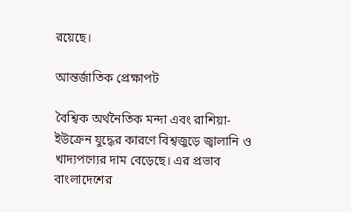রয়েছে।

আন্তর্জাতিক প্রেক্ষাপট

বৈশ্বিক অর্থনৈতিক মন্দা এবং রাশিয়া-ইউক্রেন যুদ্ধের কারণে বিশ্বজুড়ে জ্বালানি ও খাদ্যপণ্যের দাম বেড়েছে। এর প্রভাব বাংলাদেশের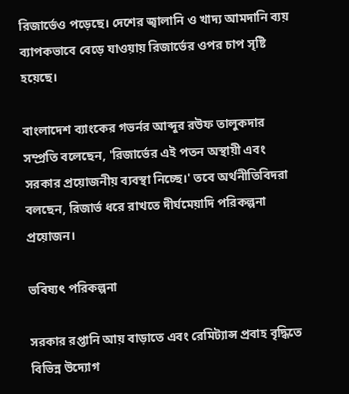রিজার্ভেও পড়েছে। দেশের জ্বালানি ও খাদ্য আমদানি ব্যয় ব্যাপকভাবে বেড়ে যাওয়ায় রিজার্ভের ওপর চাপ সৃষ্টি হয়েছে।

বাংলাদেশ ব্যাংকের গভর্নর আব্দুর রউফ তালুকদার সম্প্রতি বলেছেন, 'রিজার্ভের এই পতন অস্থায়ী এবং সরকার প্রয়োজনীয় ব্যবস্থা নিচ্ছে।' তবে অর্থনীতিবিদরা বলছেন, রিজার্ভ ধরে রাখতে দীর্ঘমেয়াদি পরিকল্পনা প্রয়োজন।

ভবিষ্যৎ পরিকল্পনা

সরকার রপ্তানি আয় বাড়াতে এবং রেমিট্যান্স প্রবাহ বৃদ্ধিতে বিভিন্ন উদ্যোগ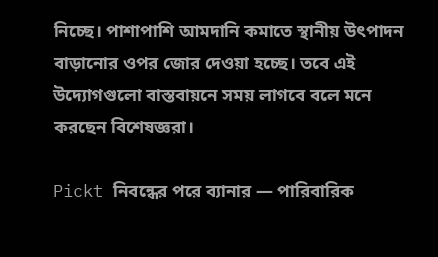নিচ্ছে। পাশাপাশি আমদানি কমাতে স্থানীয় উৎপাদন বাড়ানোর ওপর জোর দেওয়া হচ্ছে। তবে এই উদ্যোগগুলো বাস্তবায়নে সময় লাগবে বলে মনে করছেন বিশেষজ্ঞরা।

Pickt নিবন্ধের পরে ব্যানার — পারিবারিক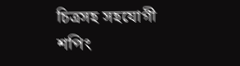চিত্রসহ সহযোগী শপিং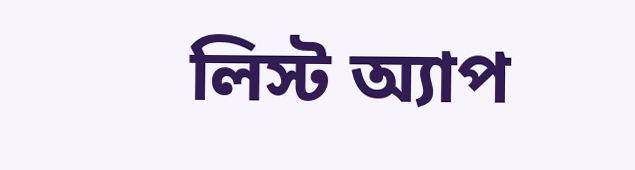লিস্ট অ্যাপ